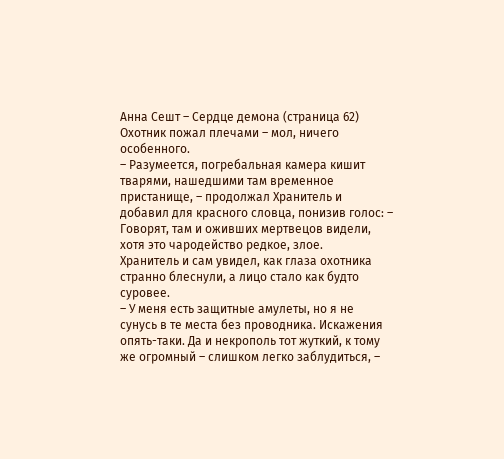Анна Сешт – Сердце демона (страница 62)
Охотник пожал плечами – мол, ничего особенного.
– Разумеется, погребальная камера кишит тварями, нашедшими там временное пристанище, – продолжал Хранитель и добавил для красного словца, понизив голос: – Говорят, там и оживших мертвецов видели, хотя это чародейство редкое, злое.
Хранитель и сам увидел, как глаза охотника странно блеснули, а лицо стало как будто суровее.
– У меня есть защитные амулеты, но я не сунусь в те места без проводника. Искажения опять-таки. Да и некрополь тот жуткий, к тому же огромный – слишком легко заблудиться, –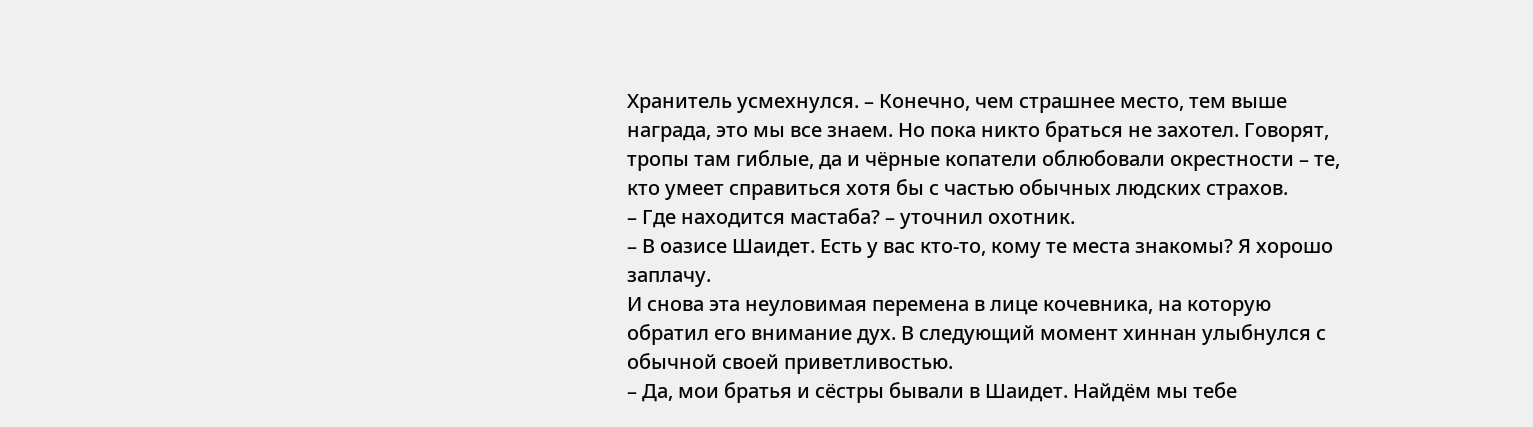Хранитель усмехнулся. – Конечно, чем страшнее место, тем выше награда, это мы все знаем. Но пока никто браться не захотел. Говорят, тропы там гиблые, да и чёрные копатели облюбовали окрестности – те, кто умеет справиться хотя бы с частью обычных людских страхов.
– Где находится мастаба? – уточнил охотник.
– В оазисе Шаидет. Есть у вас кто-то, кому те места знакомы? Я хорошо заплачу.
И снова эта неуловимая перемена в лице кочевника, на которую обратил его внимание дух. В следующий момент хиннан улыбнулся с обычной своей приветливостью.
– Да, мои братья и сёстры бывали в Шаидет. Найдём мы тебе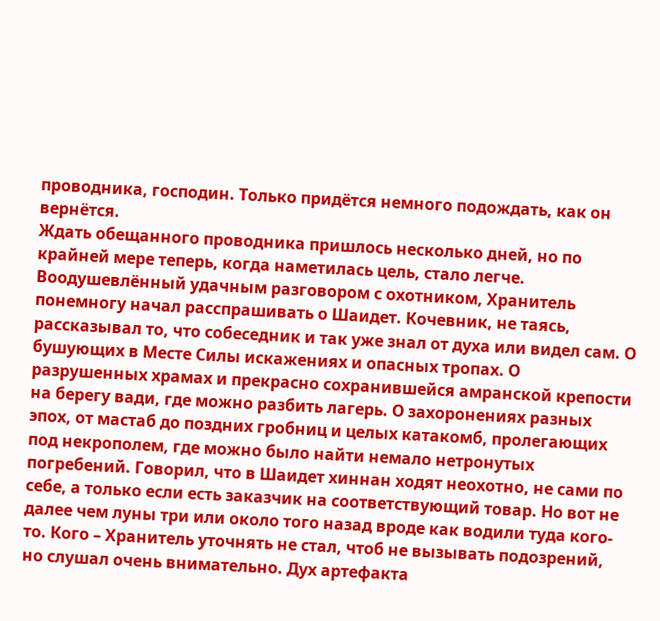проводника, господин. Только придётся немного подождать, как он вернётся.
Ждать обещанного проводника пришлось несколько дней, но по крайней мере теперь, когда наметилась цель, стало легче. Воодушевлённый удачным разговором с охотником, Хранитель понемногу начал расспрашивать о Шаидет. Кочевник, не таясь, рассказывал то, что собеседник и так уже знал от духа или видел сам. О бушующих в Месте Силы искажениях и опасных тропах. О разрушенных храмах и прекрасно сохранившейся амранской крепости на берегу вади, где можно разбить лагерь. О захоронениях разных эпох, от мастаб до поздних гробниц и целых катакомб, пролегающих под некрополем, где можно было найти немало нетронутых погребений. Говорил, что в Шаидет хиннан ходят неохотно, не сами по себе, а только если есть заказчик на соответствующий товар. Но вот не далее чем луны три или около того назад вроде как водили туда кого-то. Кого – Хранитель уточнять не стал, чтоб не вызывать подозрений, но слушал очень внимательно. Дух артефакта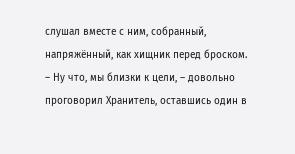слушал вместе с ним, собранный, напряжённый, как хищник перед броском.
– Ну что, мы близки к цели, – довольно проговорил Хранитель, оставшись один в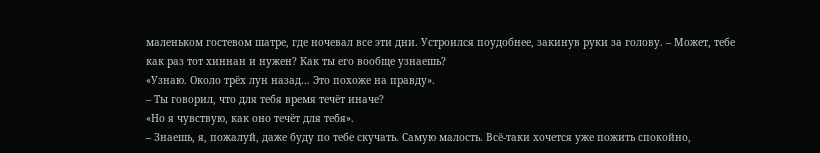маленьком гостевом шатре, где ночевал все эти дни. Устроился поудобнее, закинув руки за голову. – Может, тебе как раз тот хиннан и нужен? Как ты его вообще узнаешь?
«Узнаю. Около трёх лун назад… Это похоже на правду».
– Ты говорил, что для тебя время течёт иначе?
«Но я чувствую, как оно течёт для тебя».
– Знаешь, я, пожалуй, даже буду по тебе скучать. Самую малость. Всё-таки хочется уже пожить спокойно,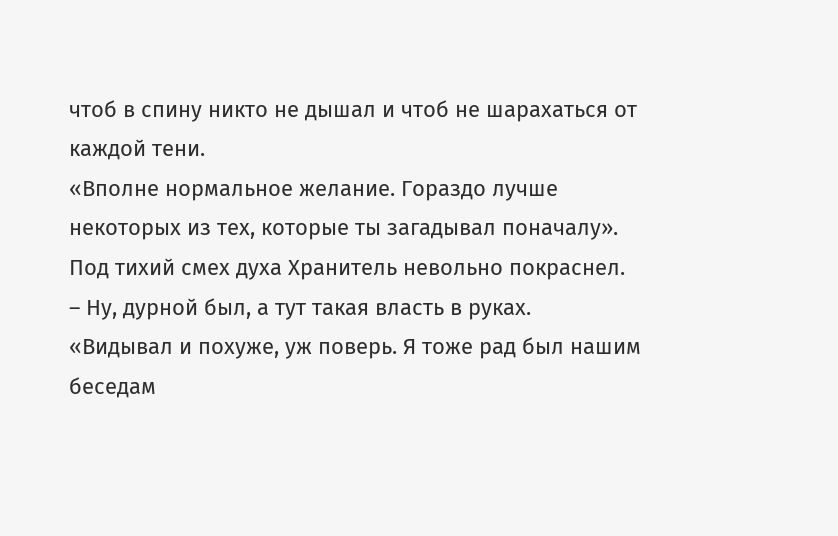чтоб в спину никто не дышал и чтоб не шарахаться от каждой тени.
«Вполне нормальное желание. Гораздо лучше некоторых из тех, которые ты загадывал поначалу».
Под тихий смех духа Хранитель невольно покраснел.
– Ну, дурной был, а тут такая власть в руках.
«Видывал и похуже, уж поверь. Я тоже рад был нашим беседам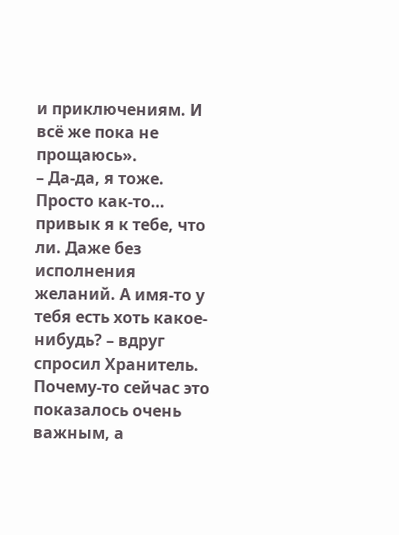и приключениям. И всё же пока не прощаюсь».
– Да-да, я тоже. Просто как-то… привык я к тебе, что ли. Даже без исполнения желаний. А имя-то у тебя есть хоть какое-нибудь? – вдруг спросил Хранитель. Почему-то сейчас это показалось очень важным, а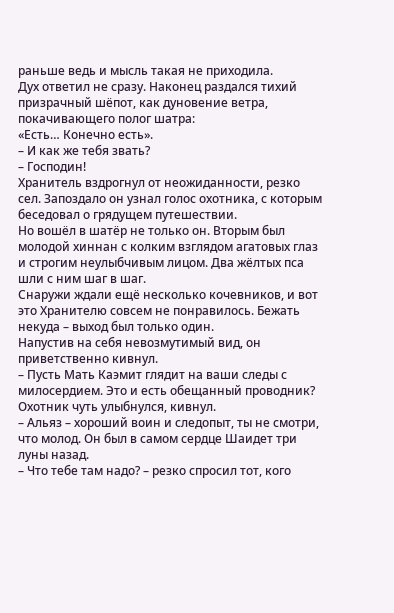раньше ведь и мысль такая не приходила.
Дух ответил не сразу. Наконец раздался тихий призрачный шёпот, как дуновение ветра, покачивающего полог шатра:
«Есть… Конечно есть».
– И как же тебя звать?
– Господин!
Хранитель вздрогнул от неожиданности, резко сел. Запоздало он узнал голос охотника, с которым беседовал о грядущем путешествии.
Но вошёл в шатёр не только он. Вторым был молодой хиннан с колким взглядом агатовых глаз и строгим неулыбчивым лицом. Два жёлтых пса шли с ним шаг в шаг.
Снаружи ждали ещё несколько кочевников, и вот это Хранителю совсем не понравилось. Бежать некуда – выход был только один.
Напустив на себя невозмутимый вид, он приветственно кивнул.
– Пусть Мать Каэмит глядит на ваши следы с милосердием. Это и есть обещанный проводник?
Охотник чуть улыбнулся, кивнул.
– Альяз – хороший воин и следопыт, ты не смотри, что молод. Он был в самом сердце Шаидет три луны назад.
– Что тебе там надо? – резко спросил тот, кого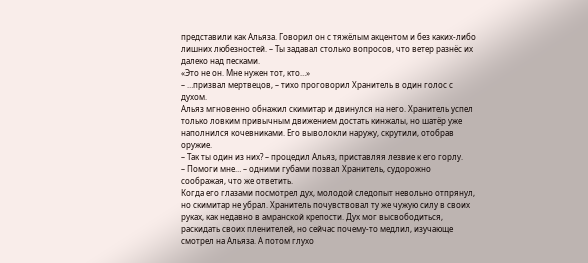представили как Альяза. Говорил он с тяжёлым акцентом и без каких-либо лишних любезностей. – Ты задавал столько вопросов, что ветер разнёс их далеко над песками.
«Это не он. Мне нужен тот, кто…»
– …призвал мертвецов, – тихо проговорил Хранитель в один голос с духом.
Альяз мгновенно обнажил скимитар и двинулся на него. Хранитель успел только ловким привычным движением достать кинжалы, но шатёр уже наполнился кочевниками. Его выволокли наружу, скрутили, отобрав оружие.
– Так ты один из них? – процедил Альяз, приставляя лезвие к его горлу.
– Помоги мне… – одними губами позвал Хранитель, судорожно соображая, что же ответить.
Когда его глазами посмотрел дух, молодой следопыт невольно отпрянул, но скимитар не убрал. Хранитель почувствовал ту же чужую силу в своих руках, как недавно в амранской крепости. Дух мог высвободиться, раскидать своих пленителей, но сейчас почему-то медлил, изучающе смотрел на Альяза. А потом глухо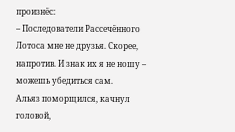произнёс:
– Последователи Рассечённого Лотоса мне не друзья. Скорее, напротив. И знак их я не ношу – можешь убедиться сам.
Альяз поморщился, качнул головой,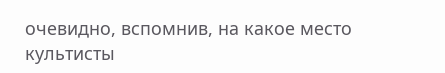очевидно, вспомнив, на какое место культисты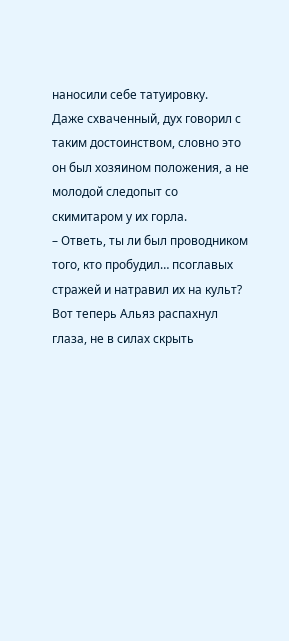наносили себе татуировку.
Даже схваченный, дух говорил с таким достоинством, словно это он был хозяином положения, а не молодой следопыт со скимитаром у их горла.
– Ответь, ты ли был проводником того, кто пробудил… псоглавых стражей и натравил их на культ?
Вот теперь Альяз распахнул глаза, не в силах скрыть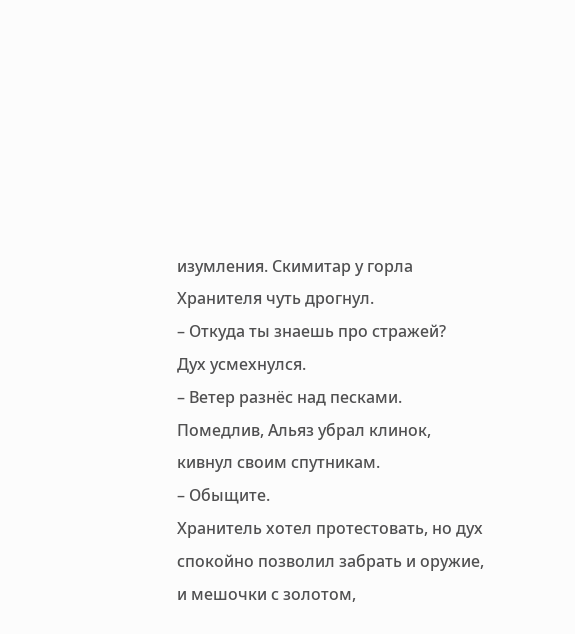изумления. Скимитар у горла Хранителя чуть дрогнул.
– Откуда ты знаешь про стражей?
Дух усмехнулся.
– Ветер разнёс над песками.
Помедлив, Альяз убрал клинок, кивнул своим спутникам.
– Обыщите.
Хранитель хотел протестовать, но дух спокойно позволил забрать и оружие, и мешочки с золотом,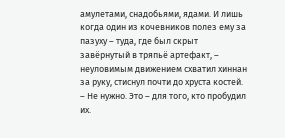амулетами, снадобьями, ядами. И лишь когда один из кочевников полез ему за пазуху – туда, где был скрыт завёрнутый в тряпьё артефакт, – неуловимым движением схватил хиннан за руку, стиснул почти до хруста костей.
– Не нужно. Это – для того, кто пробудил их.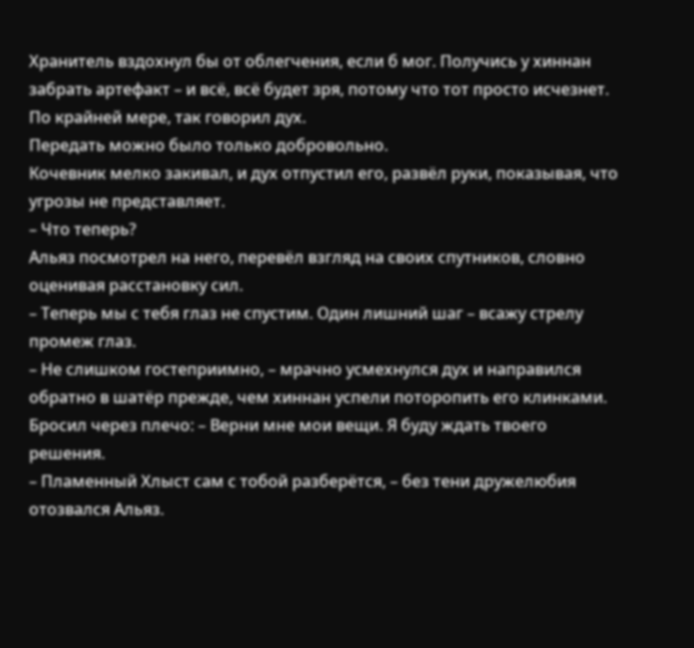Хранитель вздохнул бы от облегчения, если б мог. Получись у хиннан забрать артефакт – и всё, всё будет зря, потому что тот просто исчезнет. По крайней мере, так говорил дух.
Передать можно было только добровольно.
Кочевник мелко закивал, и дух отпустил его, развёл руки, показывая, что угрозы не представляет.
– Что теперь?
Альяз посмотрел на него, перевёл взгляд на своих спутников, словно оценивая расстановку сил.
– Теперь мы с тебя глаз не спустим. Один лишний шаг – всажу стрелу промеж глаз.
– Не слишком гостеприимно, – мрачно усмехнулся дух и направился обратно в шатёр прежде, чем хиннан успели поторопить его клинками. Бросил через плечо: – Верни мне мои вещи. Я буду ждать твоего решения.
– Пламенный Хлыст сам с тобой разберётся, – без тени дружелюбия отозвался Альяз.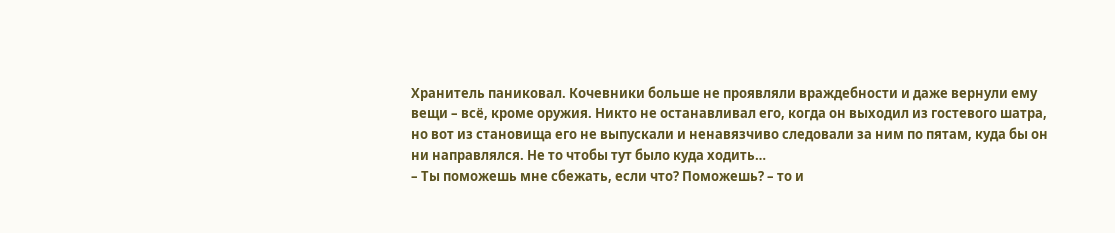Хранитель паниковал. Кочевники больше не проявляли враждебности и даже вернули ему вещи – всё, кроме оружия. Никто не останавливал его, когда он выходил из гостевого шатра, но вот из становища его не выпускали и ненавязчиво следовали за ним по пятам, куда бы он ни направлялся. Не то чтобы тут было куда ходить…
– Ты поможешь мне сбежать, если что? Поможешь? – то и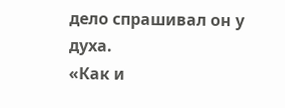дело спрашивал он у духа.
«Как и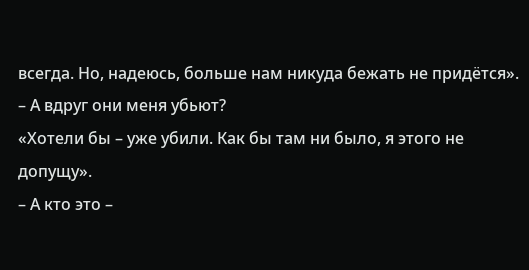всегда. Но, надеюсь, больше нам никуда бежать не придётся».
– А вдруг они меня убьют?
«Хотели бы – уже убили. Как бы там ни было, я этого не допущу».
– А кто это –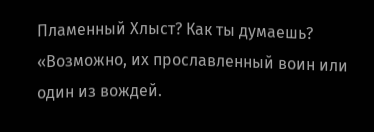Пламенный Хлыст? Как ты думаешь?
«Возможно, их прославленный воин или один из вождей.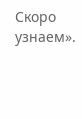Скоро узнаем».